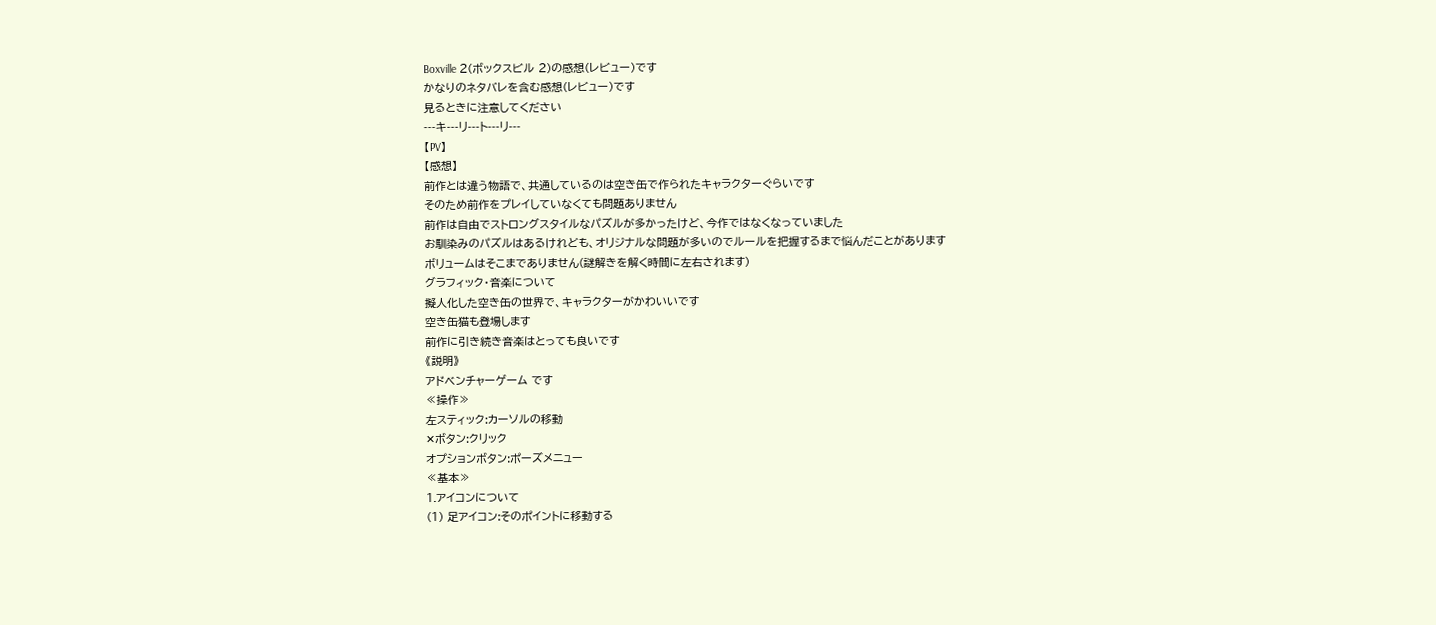Boxville 2(ボックスビル 2)の感想(レビュー)です
かなりのネタバレを含む感想(レビュー)です
見るときに注意してください
---キ---リ---ト---リ---
【PV】
【感想】
前作とは違う物語で、共通しているのは空き缶で作られたキャラクターぐらいです
そのため前作をプレイしていなくても問題ありません
前作は自由でストロングスタイルなパズルが多かったけど、今作ではなくなっていました
お馴染みのパズルはあるけれども、オリジナルな問題が多いのでルールを把握するまで悩んだことがあります
ボリュームはそこまでありません(謎解きを解く時間に左右されます)
グラフィック・音楽について
擬人化した空き缶の世界で、キャラクターがかわいいです
空き缶猫も登場します
前作に引き続き音楽はとっても良いです
《説明》
アドベンチャーゲーム です
≪操作≫
左スティック:カーソルの移動
✕ボタン:クリック
オプションボタン:ポーズメニュー
≪基本≫
1.アイコンについて
(1) 足アイコン:そのポイントに移動する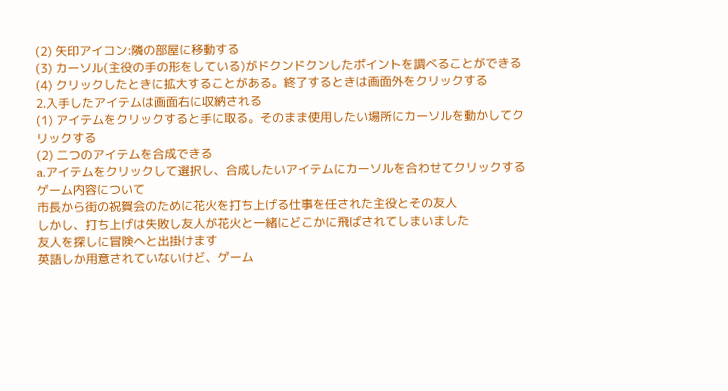(2) 矢印アイコン:隣の部屋に移動する
(3) カーソル(主役の手の形をしている)がドクンドクンしたポイントを調べることができる
(4) クリックしたときに拡大することがある。終了するときは画面外をクリックする
2.入手したアイテムは画面右に収納される
(1) アイテムをクリックすると手に取る。そのまま使用したい場所にカーソルを動かしてクリックする
(2) 二つのアイテムを合成できる
a.アイテムをクリックして選択し、合成したいアイテムにカーソルを合わせてクリックする
ゲーム内容について
市長から街の祝賀会のために花火を打ち上げる仕事を任された主役とその友人
しかし、打ち上げは失敗し友人が花火と一緒にどこかに飛ばされてしまいました
友人を探しに冒険へと出掛けます
英語しか用意されていないけど、ゲーム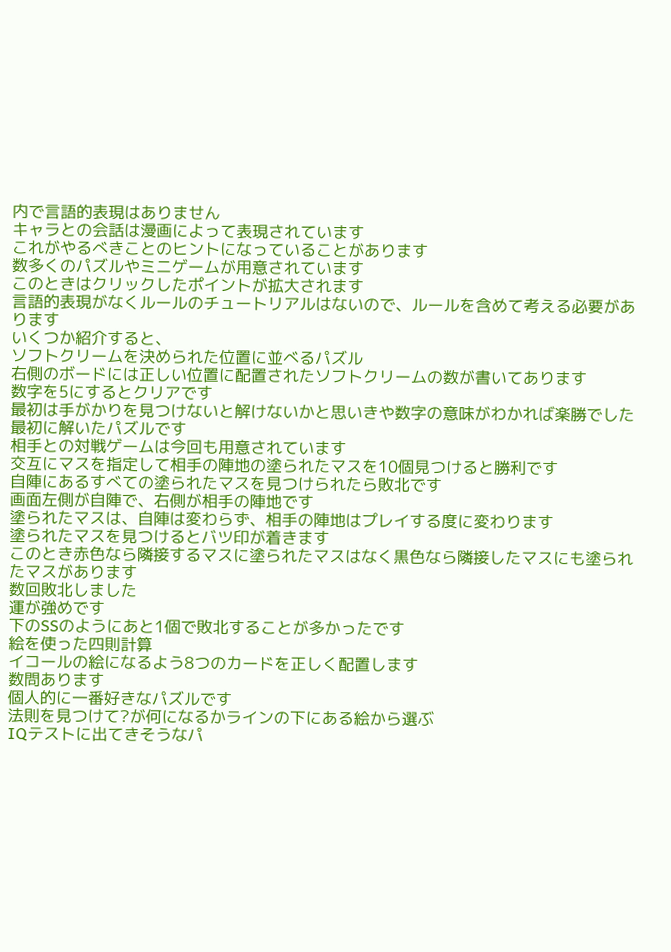内で言語的表現はありません
キャラとの会話は漫画によって表現されています
これがやるべきことのヒントになっていることがあります
数多くのパズルやミニゲームが用意されています
このときはクリックしたポイントが拡大されます
言語的表現がなくルールのチュートリアルはないので、ルールを含めて考える必要があります
いくつか紹介すると、
ソフトクリームを決められた位置に並べるパズル
右側のボードには正しい位置に配置されたソフトクリームの数が書いてあります
数字を5にするとクリアです
最初は手がかりを見つけないと解けないかと思いきや数字の意味がわかれば楽勝でした
最初に解いたパズルです
相手との対戦ゲームは今回も用意されています
交互にマスを指定して相手の陣地の塗られたマスを10個見つけると勝利です
自陣にあるすべての塗られたマスを見つけられたら敗北です
画面左側が自陣で、右側が相手の陣地です
塗られたマスは、自陣は変わらず、相手の陣地はプレイする度に変わります
塗られたマスを見つけるとバツ印が着きます
このとき赤色なら隣接するマスに塗られたマスはなく黒色なら隣接したマスにも塗られたマスがあります
数回敗北しました
運が強めです
下のSSのようにあと1個で敗北することが多かったです
絵を使った四則計算
イコールの絵になるよう8つのカードを正しく配置します
数問あります
個人的に一番好きなパズルです
法則を見つけて?が何になるかラインの下にある絵から選ぶ
IQテストに出てきそうなパ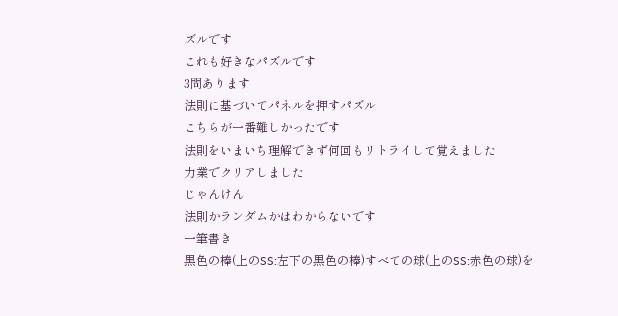ズルです
これも好きなパズルです
3問あります
法則に基づいてパネルを押すパズル
こちらが一番難しかったです
法則をいまいち理解できず何回もリトライして覚えました
力業でクリアしました
じゃんけん
法則かランダムかはわからないです
一筆書き
黒色の棒(上のSS:左下の黒色の棒)すべての球(上のSS:赤色の球)を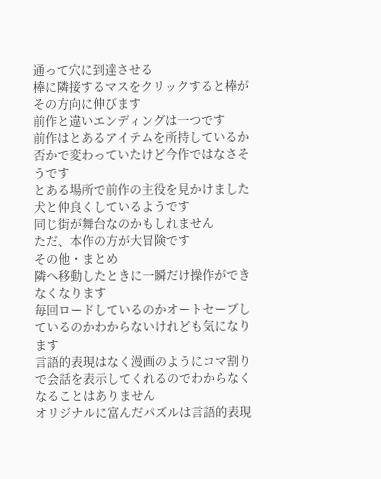通って穴に到達させる
棒に隣接するマスをクリックすると棒がその方向に伸びます
前作と違いエンディングは一つです
前作はとあるアイテムを所持しているか否かで変わっていたけど今作ではなさそうです
とある場所で前作の主役を見かけました
犬と仲良くしているようです
同じ街が舞台なのかもしれません
ただ、本作の方が大冒険です
その他・まとめ
隣へ移動したときに一瞬だけ操作ができなくなります
毎回ロードしているのかオートセーブしているのかわからないけれども気になります
言語的表現はなく漫画のようにコマ割りで会話を表示してくれるのでわからなくなることはありません
オリジナルに富んだパズルは言語的表現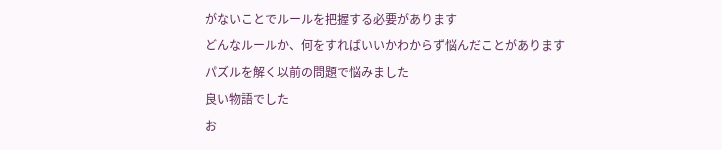がないことでルールを把握する必要があります
どんなルールか、何をすればいいかわからず悩んだことがあります
パズルを解く以前の問題で悩みました
良い物語でした
お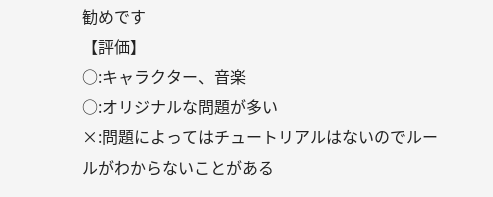勧めです
【評価】
○:キャラクター、音楽
○:オリジナルな問題が多い
×:問題によってはチュートリアルはないのでルールがわからないことがある